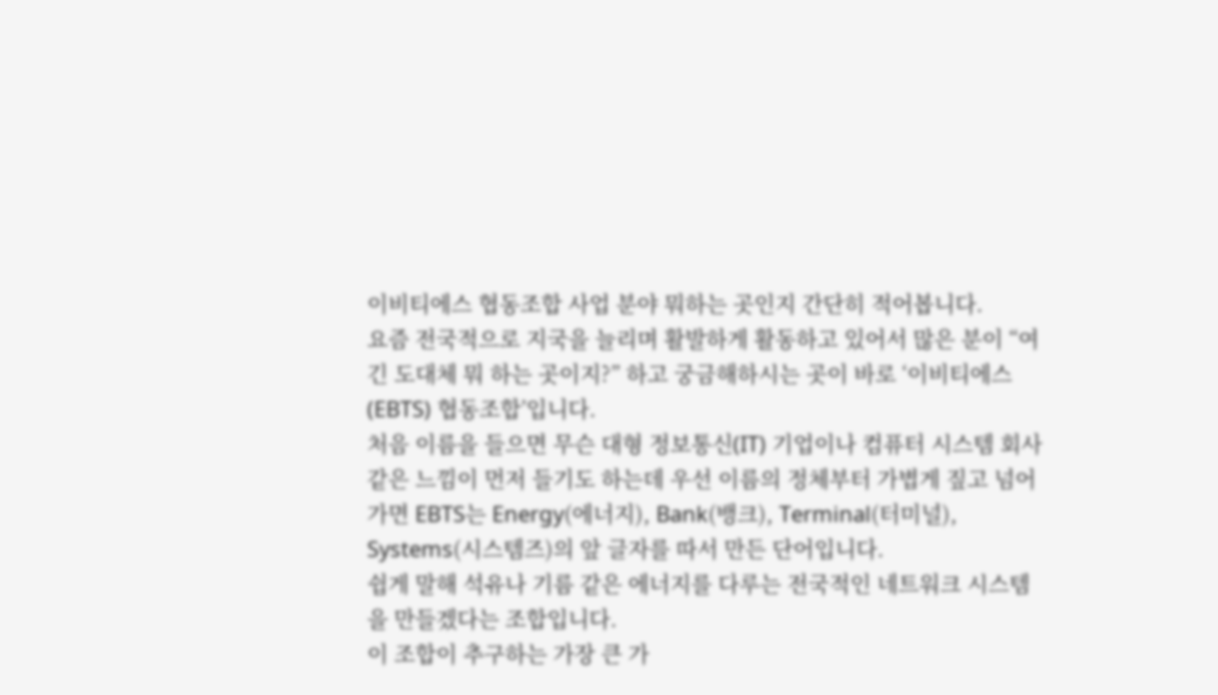이비티에스 협동조합 사업 분야 뭐하는 곳인지 간단히 적어봅니다.
요즘 전국적으로 지국을 늘리며 활발하게 활동하고 있어서 많은 분이 “여긴 도대체 뭐 하는 곳이지?” 하고 궁금해하시는 곳이 바로 ‘이비티에스(EBTS) 협동조합’입니다.
처음 이름을 들으면 무슨 대형 정보통신(IT) 기업이나 컴퓨터 시스템 회사 같은 느낌이 먼저 들기도 하는데 우선 이름의 정체부터 가볍게 짚고 넘어가면 EBTS는 Energy(에너지), Bank(뱅크), Terminal(터미널), Systems(시스템즈)의 앞 글자를 따서 만든 단어입니다.
쉽게 말해 석유나 기름 같은 에너지를 다루는 전국적인 네트워크 시스템을 만들겠다는 조합입니다.
이 조합이 추구하는 가장 큰 가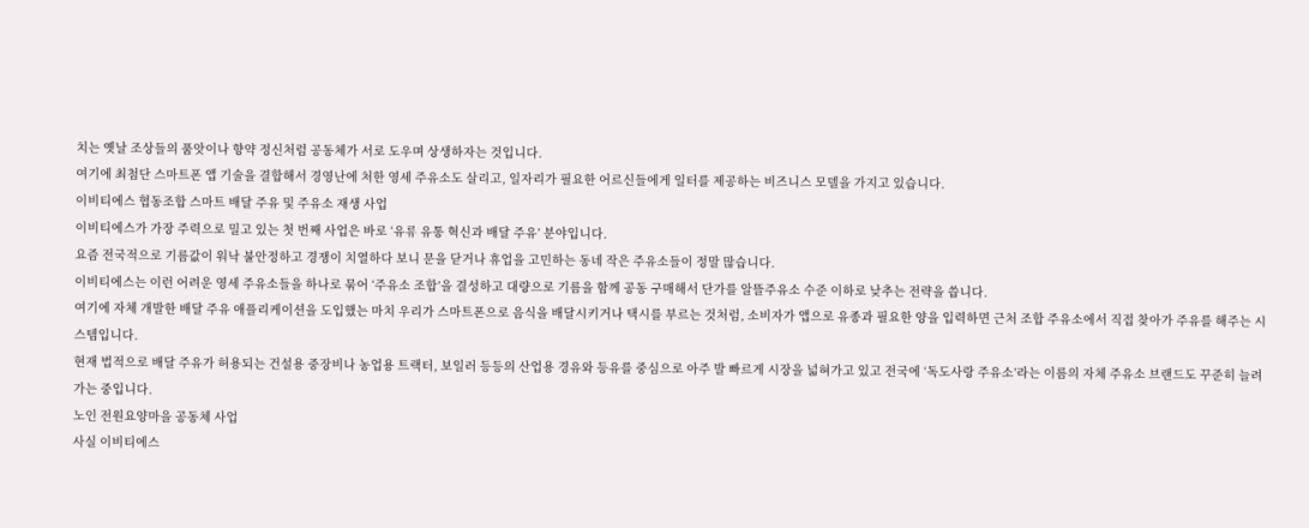치는 옛날 조상들의 품앗이나 향약 정신처럼 공동체가 서로 도우며 상생하자는 것입니다.
여기에 최첨단 스마트폰 앱 기술을 결합해서 경영난에 처한 영세 주유소도 살리고, 일자리가 필요한 어르신들에게 일터를 제공하는 비즈니스 모델을 가지고 있습니다.
이비티에스 협동조합 스마트 배달 주유 및 주유소 재생 사업
이비티에스가 가장 주력으로 밀고 있는 첫 번째 사업은 바로 ‘유류 유통 혁신과 배달 주유’ 분야입니다.
요즘 전국적으로 기름값이 워낙 불안정하고 경쟁이 치열하다 보니 문을 닫거나 휴업을 고민하는 동네 작은 주유소들이 정말 많습니다.
이비티에스는 이런 어려운 영세 주유소들을 하나로 묶어 ‘주유소 조합’을 결성하고 대량으로 기름을 함께 공동 구매해서 단가를 알뜰주유소 수준 이하로 낮추는 전략을 씁니다.
여기에 자체 개발한 배달 주유 애플리케이션을 도입했는 마치 우리가 스마트폰으로 음식을 배달시키거나 택시를 부르는 것처럼, 소비자가 앱으로 유종과 필요한 양을 입력하면 근처 조합 주유소에서 직접 찾아가 주유를 해주는 시스템입니다.
현재 법적으로 배달 주유가 허용되는 건설용 중장비나 농업용 트랙터, 보일러 등등의 산업용 경유와 등유를 중심으로 아주 발 빠르게 시장을 넓혀가고 있고 전국에 ‘독도사랑 주유소’라는 이름의 자체 주유소 브랜드도 꾸준히 늘려가는 중입니다.
노인 전원요양마을 공동체 사업
사실 이비티에스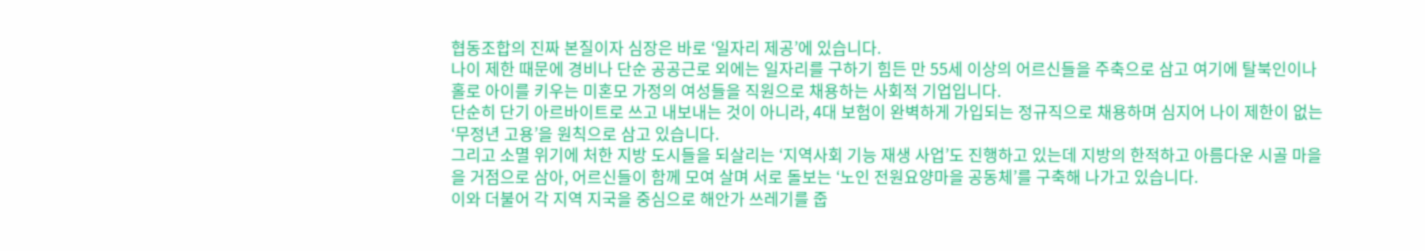협동조합의 진짜 본질이자 심장은 바로 ‘일자리 제공’에 있습니다.
나이 제한 때문에 경비나 단순 공공근로 외에는 일자리를 구하기 힘든 만 55세 이상의 어르신들을 주축으로 삼고 여기에 탈북인이나 홀로 아이를 키우는 미혼모 가정의 여성들을 직원으로 채용하는 사회적 기업입니다.
단순히 단기 아르바이트로 쓰고 내보내는 것이 아니라, 4대 보험이 완벽하게 가입되는 정규직으로 채용하며 심지어 나이 제한이 없는 ‘무정년 고용’을 원칙으로 삼고 있습니다.
그리고 소멸 위기에 처한 지방 도시들을 되살리는 ‘지역사회 기능 재생 사업’도 진행하고 있는데 지방의 한적하고 아름다운 시골 마을을 거점으로 삼아, 어르신들이 함께 모여 살며 서로 돌보는 ‘노인 전원요양마을 공동체’를 구축해 나가고 있습니다.
이와 더불어 각 지역 지국을 중심으로 해안가 쓰레기를 줍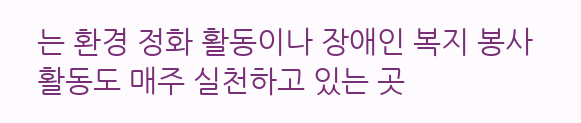는 환경 정화 활동이나 장애인 복지 봉사활동도 매주 실천하고 있는 곳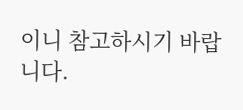이니 참고하시기 바랍니다.